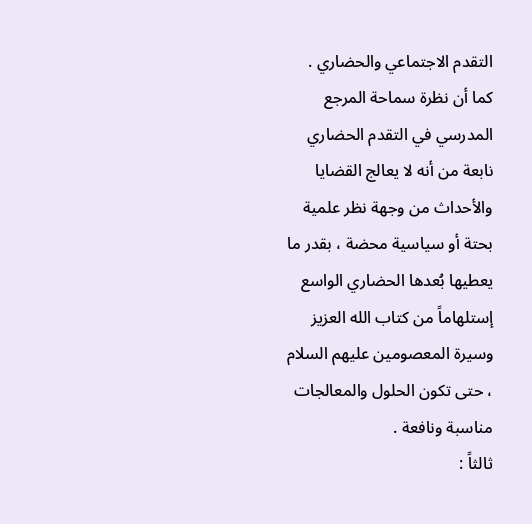التقدم الاجتماعي والحضاري .
كما أن نظرة سماحة المرجع المدرسي في التقدم الحضاري نابعة من أنه لا يعالج القضايا والأحداث من وجهة نظر علمية بحتة أو سياسية محضة ، بقدر ما يعطيها بُعدها الحضاري الواسع إستلهاماً من كتاب الله العزيز وسيرة المعصومين عليهم السلام ، حتى تكون الحلول والمعالجات مناسبة ونافعة .
ثالثاً :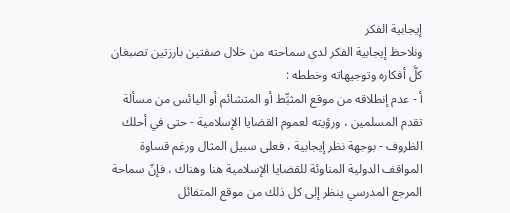إيجابية الفكر
ونلاحظ إيجابية الفكر لدى سماحته من خلال صفتين بارزتين تصبغان كلَّ أفكاره وتوجيهاته وخططه :
أ - عدم إنطلاقه من موقع المثبِّط أو المتشائم أو اليائس من مسألة تقدم المسلمين ، ورؤيته لعموم القضايا الإسلامية - حتى في أحلك الظروف - بوجهة نظر إيجابية ، فعلى سبيل المثال ورغم قساوة المواقف الدولية المناوئة للقضايا الإسلامية هنا وهناك ، فإنّ سماحة المرجع المدرسي ينظر إلى كل ذلك من موقع المتفائل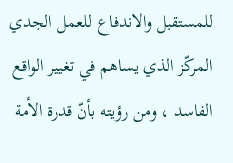للمستقبل والاندفاع للعمل الجدي المركّز الذي يساهم في تغيير الواقع الفاسد ، ومن رؤيته بأنّ قدرة الأمة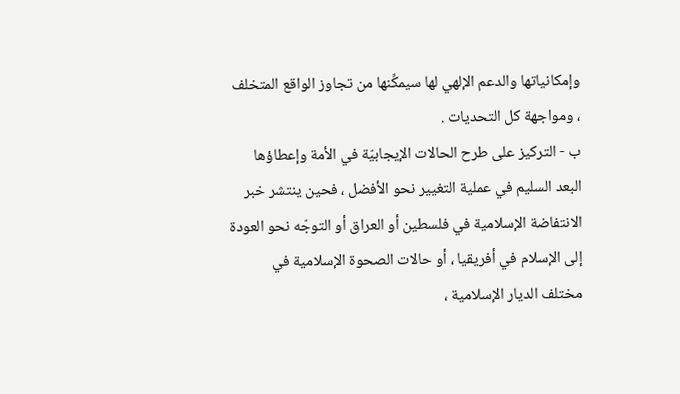وإمكانياتها والدعم الإلهي لها سيمكِّنها من تجاوز الواقع المتخلف ، ومواجهة كل التحديات .
ب - التركيز على طرح الحالات الإيجابيّة في الأمة وإعطاؤها البعد السليم في عملية التغيير نحو الأفضل ، فحين ينتشر خبر الانتفاضة الإسلامية في فلسطين أو العراق أو التوجّه نحو العودة إلى الإسلام في أفريقيا ، أو حالات الصحوة الإسلامية في مختلف الديار الإسلامية ،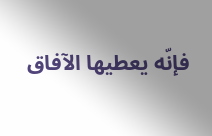فإنّه يعطيها الآفاق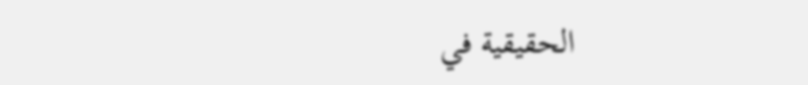الحقيقية في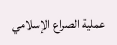عملية الصراع الإسلامي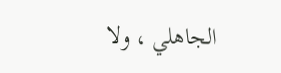الجاهلي ، ولا